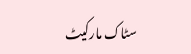سٹاک مارکیٹ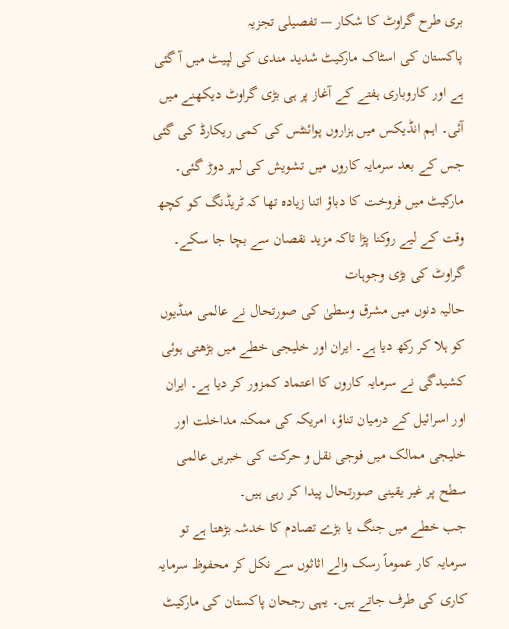بری طرح گراوٹ کا شکار — تفصیلی تجزیہ
پاکستان کی اسٹاک مارکیٹ شدید مندی کی لپیٹ میں آ گئی ہے اور کاروباری ہفتے کے آغاز پر ہی بڑی گراوٹ دیکھنے میں آئی۔ اہم انڈیکس میں ہزاروں پوائنٹس کی کمی ریکارڈ کی گئی جس کے بعد سرمایہ کاروں میں تشویش کی لہر دوڑ گئی۔ مارکیٹ میں فروخت کا دباؤ اتنا زیادہ تھا کہ ٹریڈنگ کو کچھ وقت کے لیے روکنا پڑا تاکہ مزید نقصان سے بچا جا سکے۔
گراوٹ کی بڑی وجوہات
حالیہ دنوں میں مشرق وسطیٰ کی صورتحال نے عالمی منڈیوں کو ہلا کر رکھ دیا ہے۔ ایران اور خلیجی خطے میں بڑھتی ہوئی کشیدگی نے سرمایہ کاروں کا اعتماد کمزور کر دیا ہے۔ ایران اور اسرائیل کے درمیان تناؤ، امریکہ کی ممکنہ مداخلت اور خلیجی ممالک میں فوجی نقل و حرکت کی خبریں عالمی سطح پر غیر یقینی صورتحال پیدا کر رہی ہیں۔
جب خطے میں جنگ یا بڑے تصادم کا خدشہ بڑھتا ہے تو سرمایہ کار عموماً رسک والے اثاثوں سے نکل کر محفوظ سرمایہ کاری کی طرف جاتے ہیں۔ یہی رجحان پاکستان کی مارکیٹ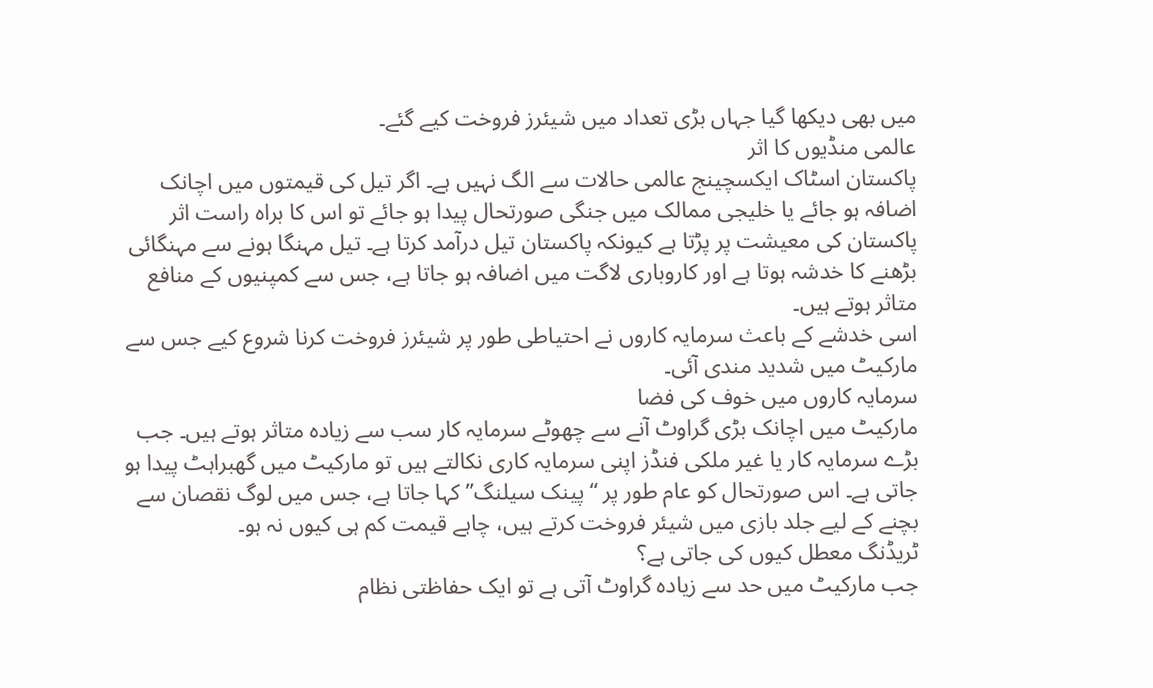میں بھی دیکھا گیا جہاں بڑی تعداد میں شیئرز فروخت کیے گئے۔
عالمی منڈیوں کا اثر
پاکستان اسٹاک ایکسچینج عالمی حالات سے الگ نہیں ہے۔ اگر تیل کی قیمتوں میں اچانک اضافہ ہو جائے یا خلیجی ممالک میں جنگی صورتحال پیدا ہو جائے تو اس کا براہ راست اثر پاکستان کی معیشت پر پڑتا ہے کیونکہ پاکستان تیل درآمد کرتا ہے۔ تیل مہنگا ہونے سے مہنگائی بڑھنے کا خدشہ ہوتا ہے اور کاروباری لاگت میں اضافہ ہو جاتا ہے، جس سے کمپنیوں کے منافع متاثر ہوتے ہیں۔
اسی خدشے کے باعث سرمایہ کاروں نے احتیاطی طور پر شیئرز فروخت کرنا شروع کیے جس سے مارکیٹ میں شدید مندی آئی۔
سرمایہ کاروں میں خوف کی فضا
مارکیٹ میں اچانک بڑی گراوٹ آنے سے چھوٹے سرمایہ کار سب سے زیادہ متاثر ہوتے ہیں۔ جب بڑے سرمایہ کار یا غیر ملکی فنڈز اپنی سرمایہ کاری نکالتے ہیں تو مارکیٹ میں گھبراہٹ پیدا ہو جاتی ہے۔ اس صورتحال کو عام طور پر “پینک سیلنگ” کہا جاتا ہے، جس میں لوگ نقصان سے بچنے کے لیے جلد بازی میں شیئر فروخت کرتے ہیں، چاہے قیمت کم ہی کیوں نہ ہو۔
ٹریڈنگ معطل کیوں کی جاتی ہے؟
جب مارکیٹ میں حد سے زیادہ گراوٹ آتی ہے تو ایک حفاظتی نظام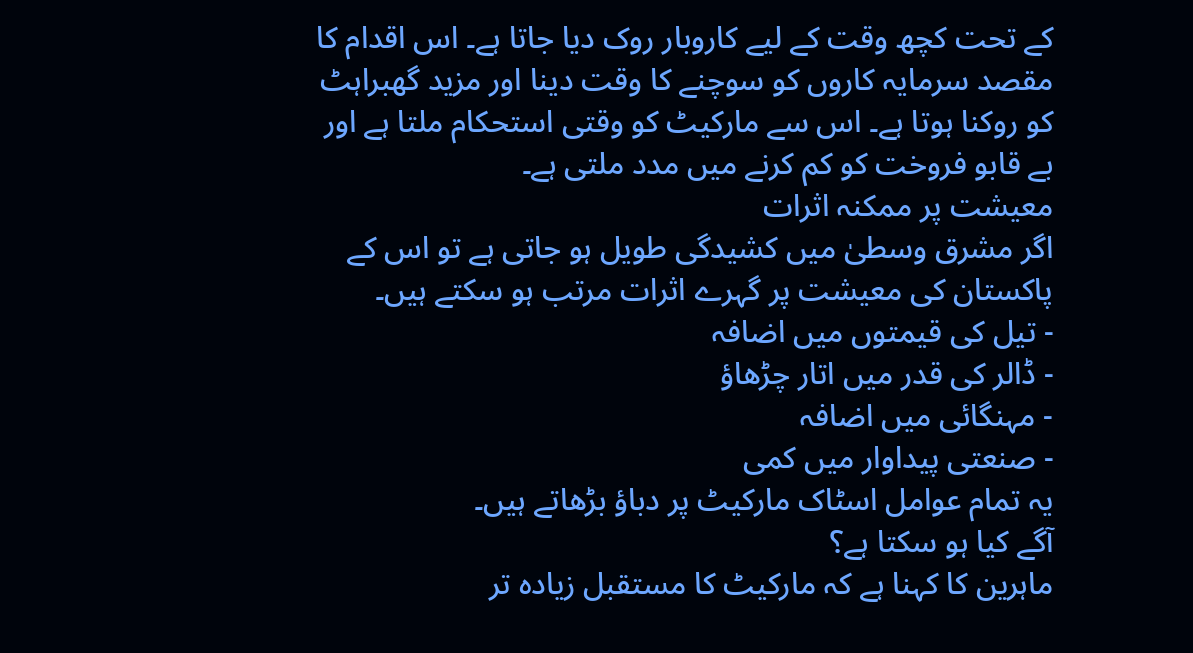کے تحت کچھ وقت کے لیے کاروبار روک دیا جاتا ہے۔ اس اقدام کا مقصد سرمایہ کاروں کو سوچنے کا وقت دینا اور مزید گھبراہٹ کو روکنا ہوتا ہے۔ اس سے مارکیٹ کو وقتی استحکام ملتا ہے اور بے قابو فروخت کو کم کرنے میں مدد ملتی ہے۔
معیشت پر ممکنہ اثرات
اگر مشرق وسطیٰ میں کشیدگی طویل ہو جاتی ہے تو اس کے پاکستان کی معیشت پر گہرے اثرات مرتب ہو سکتے ہیں۔
- تیل کی قیمتوں میں اضافہ
- ڈالر کی قدر میں اتار چڑھاؤ
- مہنگائی میں اضافہ
- صنعتی پیداوار میں کمی
یہ تمام عوامل اسٹاک مارکیٹ پر دباؤ بڑھاتے ہیں۔
آگے کیا ہو سکتا ہے؟
ماہرین کا کہنا ہے کہ مارکیٹ کا مستقبل زیادہ تر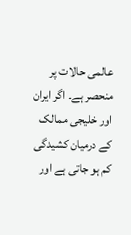عالمی حالات پر منحصر ہے۔ اگر ایران اور خلیجی ممالک کے درمیان کشیدگی کم ہو جاتی ہے اور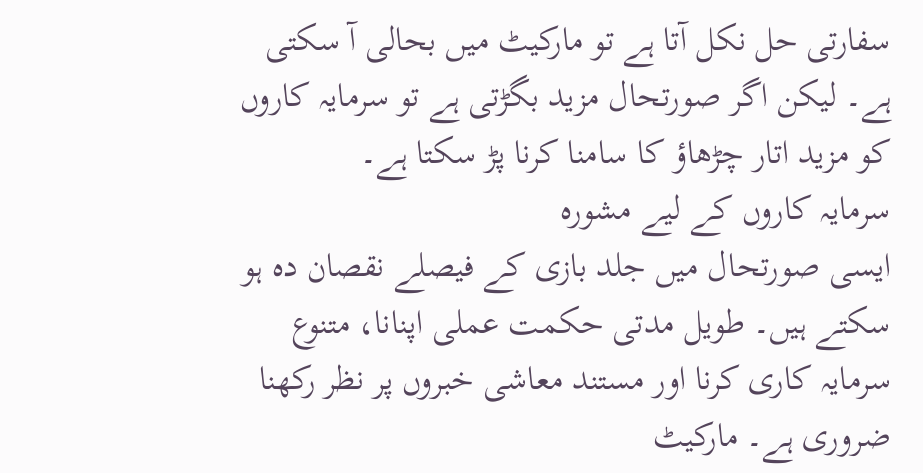سفارتی حل نکل آتا ہے تو مارکیٹ میں بحالی آ سکتی ہے۔ لیکن اگر صورتحال مزید بگڑتی ہے تو سرمایہ کاروں کو مزید اتار چڑھاؤ کا سامنا کرنا پڑ سکتا ہے۔
سرمایہ کاروں کے لیے مشورہ
ایسی صورتحال میں جلد بازی کے فیصلے نقصان دہ ہو سکتے ہیں۔ طویل مدتی حکمت عملی اپنانا، متنوع سرمایہ کاری کرنا اور مستند معاشی خبروں پر نظر رکھنا ضروری ہے۔ مارکیٹ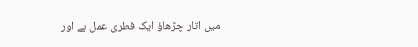میں اتار چڑھاؤ ایک فطری عمل ہے اور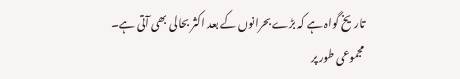تاریخ گواہ ہے کہ بڑے بحرانوں کے بعد اکثر بحالی بھی آتی ہے۔
مجموعی طور پر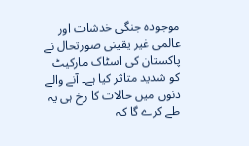موجودہ جنگی خدشات اور عالمی غیر یقینی صورتحال نے پاکستان کی اسٹاک مارکیٹ کو شدید متاثر کیا ہے۔ آنے والے دنوں میں حالات کا رخ ہی یہ طے کرے گا کہ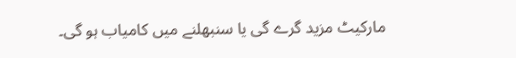مارکیٹ مزید گرے گی یا سنبھلنے میں کامیاب ہو گی۔